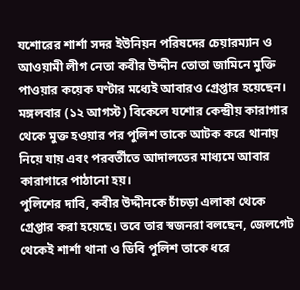যশোরের শার্শা সদর ইউনিয়ন পরিষদের চেয়ারম্যান ও আওয়ামী লীগ নেতা কবীর উদ্দীন তোতা জামিনে মুক্তি পাওয়ার কয়েক ঘণ্টার মধ্যেই আবারও গ্রেপ্তার হয়েছেন। মঙ্গলবার (১২ আগস্ট) বিকেলে যশোর কেন্দ্রীয় কারাগার থেকে মুক্ত হওয়ার পর পুলিশ তাকে আটক করে থানায় নিয়ে যায় এবং পরবর্তীতে আদালতের মাধ্যমে আবার কারাগারে পাঠানো হয়।
পুলিশের দাবি, কবীর উদ্দীনকে চাঁচড়া এলাকা থেকে গ্রেপ্তার করা হয়েছে। তবে তার স্বজনরা বলছেন, জেলগেট থেকেই শার্শা থানা ও ডিবি পুলিশ তাকে ধরে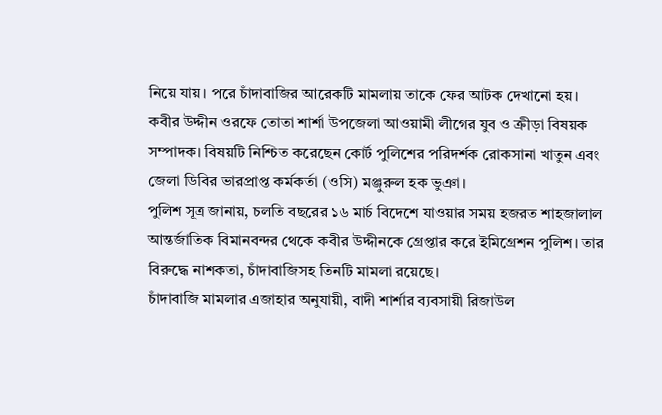নিয়ে যায়। পরে চাঁদাবাজির আরেকটি মামলায় তাকে ফের আটক দেখানো হয়।
কবীর উদ্দীন ওরফে তোতা শার্শা উপজেলা আওয়ামী লীগের যুব ও ক্রীড়া বিষয়ক সম্পাদক। বিষয়টি নিশ্চিত করেছেন কোর্ট পুলিশের পরিদর্শক রোকসানা খাতুন এবং জেলা ডিবির ভারপ্রাপ্ত কর্মকর্তা (ওসি) মঞ্জুরুল হক ভুঞা।
পুলিশ সূত্র জানায়, চলতি বছরের ১৬ মার্চ বিদেশে যাওয়ার সময় হজরত শাহজালাল আন্তর্জাতিক বিমানবন্দর থেকে কবীর উদ্দীনকে গ্রেপ্তার করে ইমিগ্রেশন পুলিশ। তার বিরুদ্ধে নাশকতা, চাঁদাবাজিসহ তিনটি মামলা রয়েছে।
চাঁদাবাজি মামলার এজাহার অনুযায়ী, বাদী শার্শার ব্যবসায়ী রিজাউল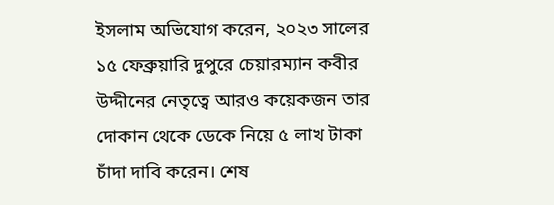ইসলাম অভিযোগ করেন, ২০২৩ সালের ১৫ ফেব্রুয়ারি দুপুরে চেয়ারম্যান কবীর উদ্দীনের নেতৃত্বে আরও কয়েকজন তার দোকান থেকে ডেকে নিয়ে ৫ লাখ টাকা চাঁদা দাবি করেন। শেষ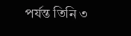পর্যন্ত তিনি ৩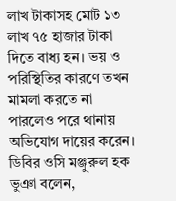লাখ টাকাসহ মোট ১৩ লাখ ৭৫ হাজার টাকা দিতে বাধ্য হন। ভয় ও পরিস্থিতির কারণে তখন মামলা করতে না পারলেও পরে থানায় অভিযোগ দায়ের করেন।
ডিবির ওসি মঞ্জুরুল হক ভুঞা বলেন,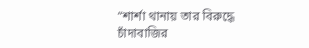“শার্শা থানায় তার বিরুদ্ধে চাঁদাবাজির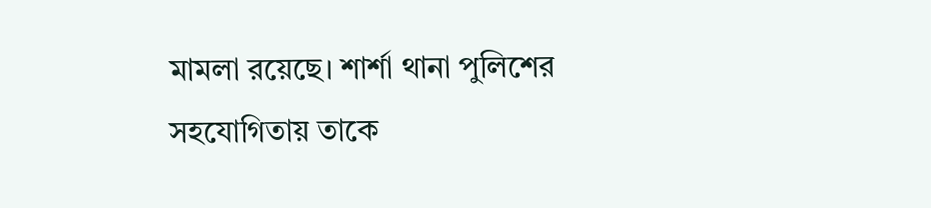মামলা রয়েছে। শার্শা থানা পুলিশের সহযোগিতায় তাকে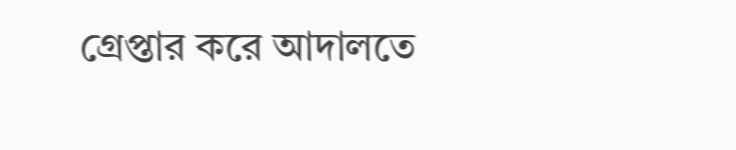গ্রেপ্তার করে আদালতে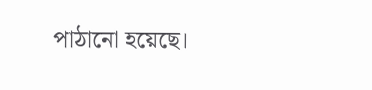পাঠানো হয়েছে।